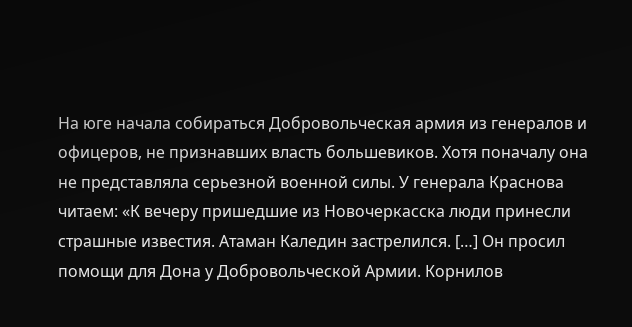На юге начала собираться Добровольческая армия из генералов и офицеров, не признавших власть большевиков. Хотя поначалу она не представляла серьезной военной силы. У генерала Краснова читаем: «К вечеру пришедшие из Новочеркасска люди принесли страшные известия. Атаман Каледин застрелился. […] Он просил помощи для Дона у Добровольческой Армии. Корнилов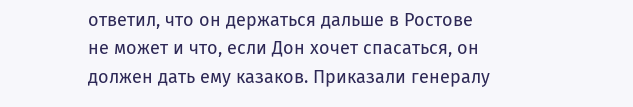ответил, что он держаться дальше в Ростове не может и что, если Дон хочет спасаться, он должен дать ему казаков. Приказали генералу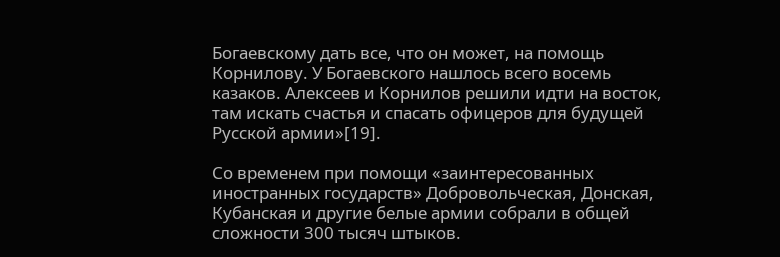Богаевскому дать все, что он может, на помощь Корнилову. У Богаевского нашлось всего восемь казаков. Алексеев и Корнилов решили идти на восток, там искать счастья и спасать офицеров для будущей Русской армии»[19].

Со временем при помощи «заинтересованных иностранных государств» Добровольческая, Донская, Кубанская и другие белые армии собрали в общей сложности 300 тысяч штыков.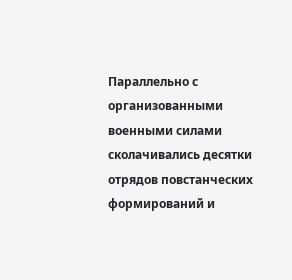Параллельно с организованными военными силами сколачивались десятки отрядов повстанческих формирований и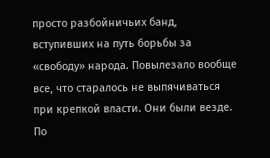просто разбойничьих банд, вступивших на путь борьбы за «свободу» народа. Повылезало вообще все, что старалось не выпячиваться при крепкой власти. Они были везде. По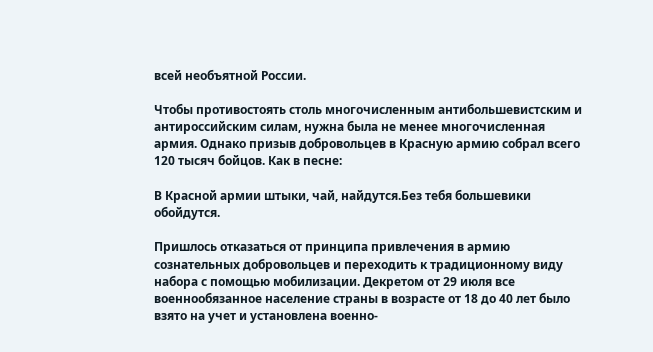всей необъятной России.

Чтобы противостоять столь многочисленным антибольшевистским и антироссийским силам, нужна была не менее многочисленная армия. Однако призыв добровольцев в Красную армию собрал всего 120 тысяч бойцов. Как в песне:

В Красной армии штыки, чай, найдутся.Без тебя большевики обойдутся.

Пришлось отказаться от принципа привлечения в армию сознательных добровольцев и переходить к традиционному виду набора с помощью мобилизации. Декретом от 29 июля все военнообязанное население страны в возрасте от 18 до 40 лет было взято на учет и установлена военно-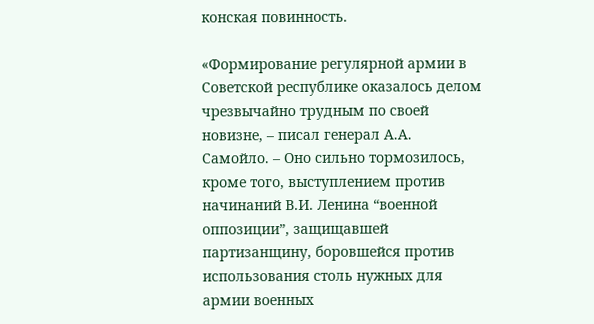конская повинность.

«Формирование регулярной армии в Советской республике оказалось делом чрезвычайно трудным по своей новизне, – писал генерал А.А. Самойло. – Оно сильно тормозилось, кроме того, выступлением против начинаний В.И. Ленина “военной оппозиции”, защищавшей партизанщину, боровшейся против использования столь нужных для армии военных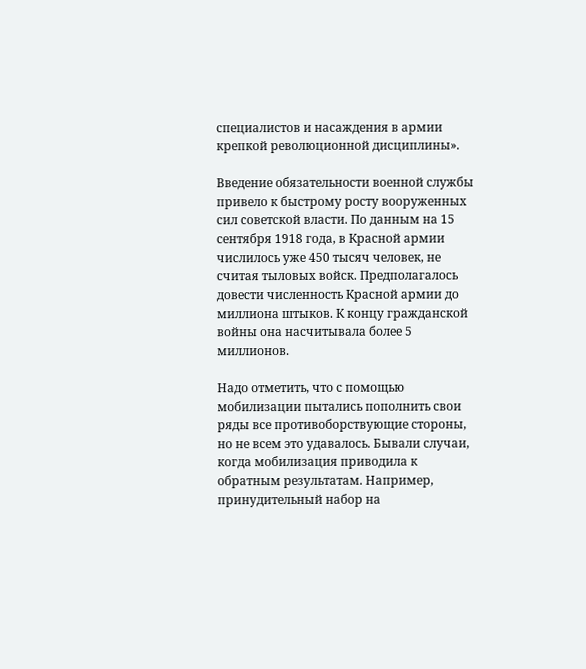специалистов и насаждения в армии крепкой революционной дисциплины».

Введение обязательности военной службы привело к быстрому росту вооруженных сил cоветской власти. По данным на 15 сентября 1918 года, в Красной армии числилось уже 450 тысяч человек, не считая тыловых войск. Предполагалось довести численность Красной армии до миллиона штыков. К концу гражданской войны она насчитывала более 5 миллионов.

Надо отметить, что с помощью мобилизации пытались пополнить свои ряды все противоборствующие стороны, но не всем это удавалось. Бывали случаи, когда мобилизация приводила к обратным результатам. Например, принудительный набор на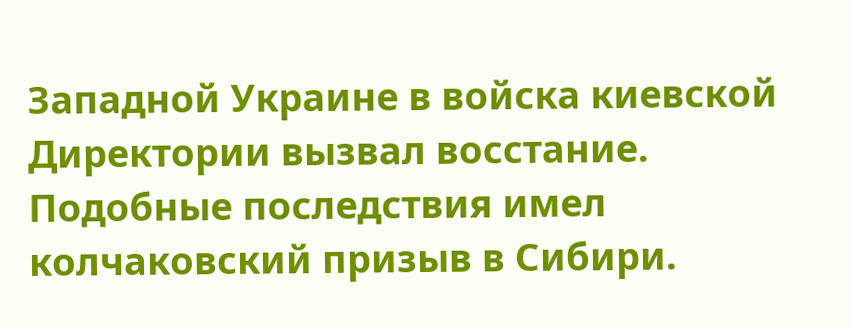Западной Украине в войска киевской Директории вызвал восстание. Подобные последствия имел колчаковский призыв в Сибири.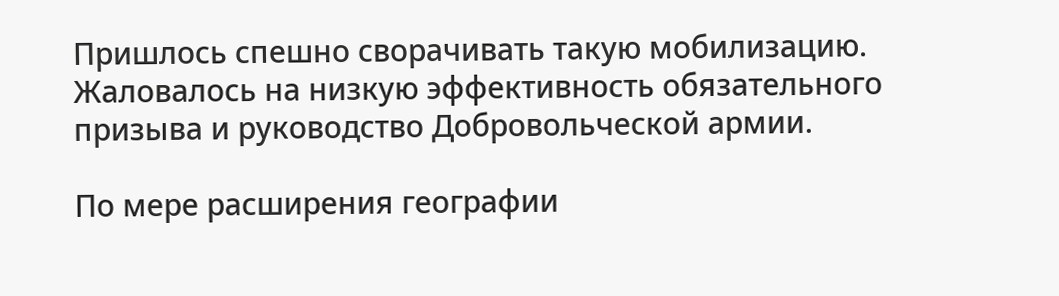Пришлось спешно сворачивать такую мобилизацию. Жаловалось на низкую эффективность обязательного призыва и руководство Добровольческой армии.

По мере расширения географии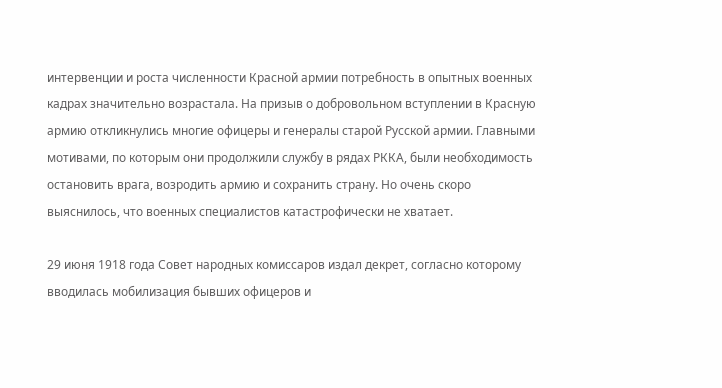интервенции и роста численности Красной армии потребность в опытных военных кадрах значительно возрастала. На призыв о добровольном вступлении в Красную армию откликнулись многие офицеры и генералы старой Русской армии. Главными мотивами, по которым они продолжили службу в рядах РККА, были необходимость остановить врага, возродить армию и сохранить страну. Но очень скоро выяснилось, что военных специалистов катастрофически не хватает.

29 июня 1918 года Совет народных комиссаров издал декрет, согласно которому вводилась мобилизация бывших офицеров и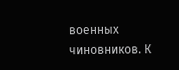военных чиновников. К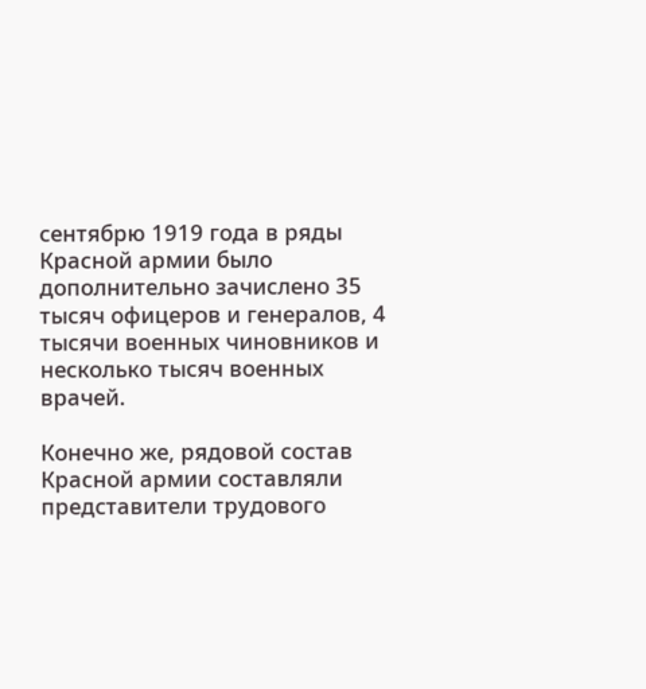сентябрю 1919 года в ряды Красной армии было дополнительно зачислено 35 тысяч офицеров и генералов, 4 тысячи военных чиновников и несколько тысяч военных врачей.

Конечно же, рядовой состав Красной армии составляли представители трудового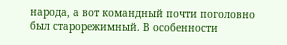народа, а вот командный почти поголовно был старорежимный. В особенности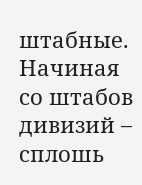штабные. Начиная со штабов дивизий – сплошь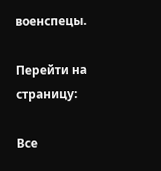военспецы.

Перейти на страницу:

Все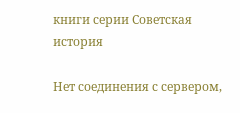книги серии Советская история

Нет соединения с сервером,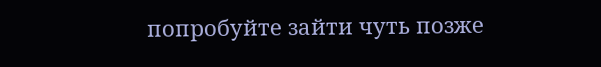попробуйте зайти чуть позже